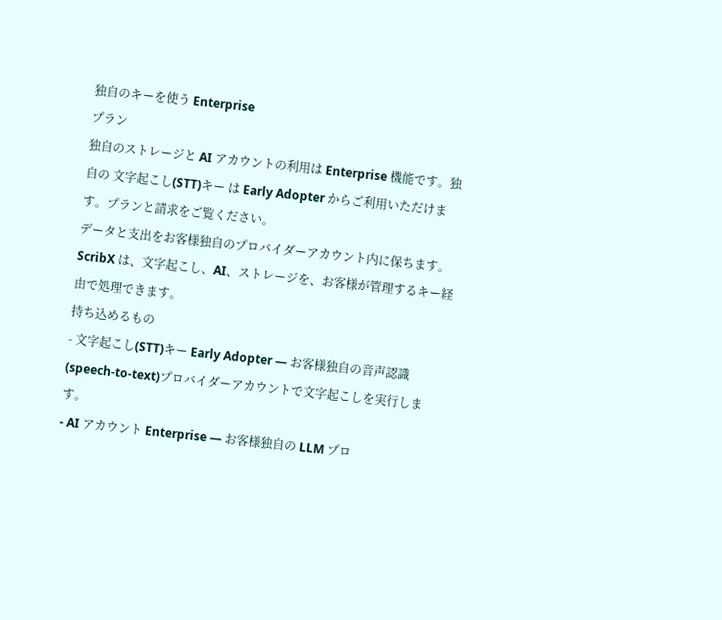独自のキーを使う Enterprise
プラン
独自のストレージと AI アカウントの利用は Enterprise 機能です。独自の 文字起こし(STT)キー は Early Adopter からご利用いただけます。プランと請求をご覧ください。
データと支出をお客様独自のプロバイダーアカウント内に保ちます。ScribX は、文字起こし、AI、ストレージを、お客様が管理するキー経由で処理できます。
持ち込めるもの
- 文字起こし(STT)キー Early Adopter — お客様独自の音声認識(speech-to-text)プロバイダーアカウントで文字起こしを実行します。
- AI アカウント Enterprise — お客様独自の LLM プロ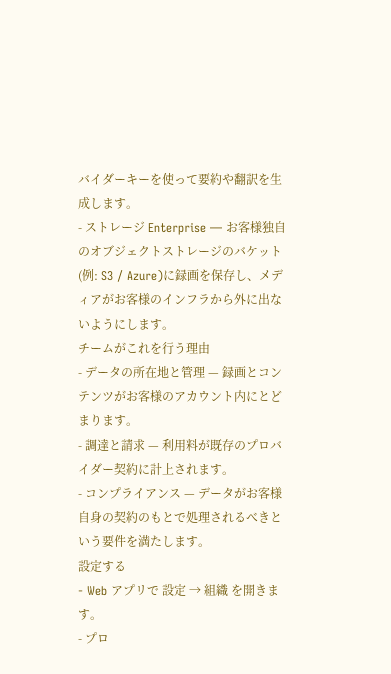バイダーキーを使って要約や翻訳を生成します。
- ストレージ Enterprise — お客様独自のオブジェクトストレージのバケット(例: S3 / Azure)に録画を保存し、メディアがお客様のインフラから外に出ないようにします。
チームがこれを行う理由
- データの所在地と管理 — 録画とコンテンツがお客様のアカウント内にとどまります。
- 調達と請求 — 利用料が既存のプロバイダー契約に計上されます。
- コンプライアンス — データがお客様自身の契約のもとで処理されるべきという要件を満たします。
設定する
- Web アプリで 設定 → 組織 を開きます。
- プロ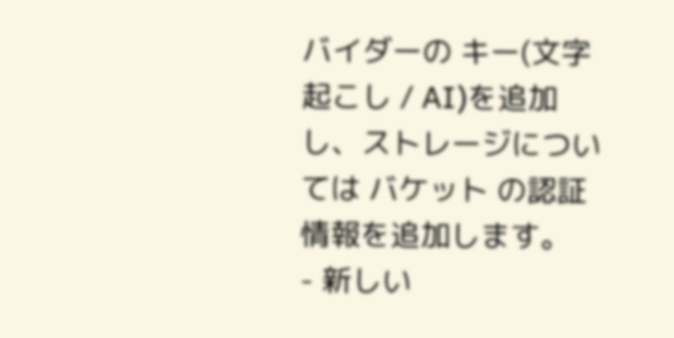バイダーの キー(文字起こし / AI)を追加し、ストレージについては バケット の認証情報を追加します。
- 新しい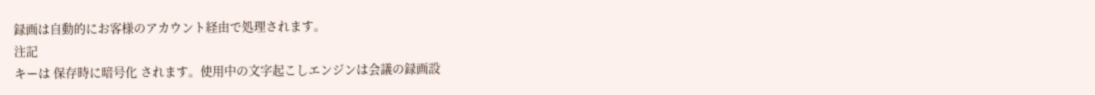録画は自動的にお客様のアカウント経由で処理されます。
注記
キーは 保存時に暗号化 されます。使用中の文字起こしエンジンは会議の録画設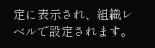定に表示され、組織レベルで設定されます。